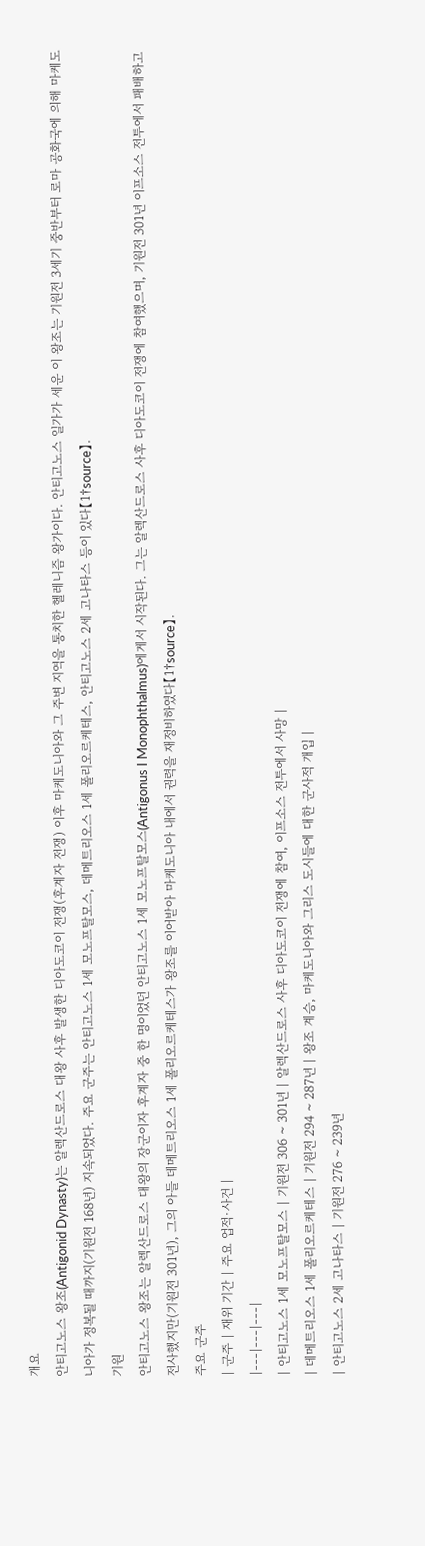개요
안티고노스 왕조(Antigonid Dynasty)는 알렉산드로스 대왕 사후 발생한 디아도코이 전쟁(후계자 전쟁) 이후 마케도니아와 그 주변 지역을 통치한 헬레니즘 왕가이다. 안티고노스 일가가 세운 이 왕조는 기원전 3세기 중반부터 로마 공화국에 의해 마케도니아가 정복될 때까지(기원전 168년) 지속되었다. 주요 군주는 안티고노스 1세 모노프탈모스, 데메트리오스 1세 폴리오르케테스, 안티고노스 2세 고나타스 등이 있다【1†source】.
기원
안티고노스 왕조는 알렉산드로스 대왕의 장군이자 후계자 중 한 명이었던 안티고노스 1세 모노프탈모스(Antigonus I Monophthalmus)에게서 시작된다. 그는 알렉산드로스 사후 디아도코이 전쟁에 참여했으며, 기원전 301년 이프소스 전투에서 패배하고 전사했지만(기원전 301년), 그의 아들 데메트리오스 1세 폴리오르케테스가 왕조를 이어받아 마케도니아 내에서 권력을 재정비하였다【1†source】.
주요 군주
| 군주 | 재위 기간 | 주요 업적·사건 |
|---|---|---|
| 안티고노스 1세 모노프탈모스 | 기원전 306 ~ 301년 | 알렉산드로스 사후 디아도코이 전쟁에 참여, 이프소스 전투에서 사망 |
| 데메트리오스 1세 폴리오르케테스 | 기원전 294 ~ 287년 | 왕조 계승, 마케도니아와 그리스 도시들에 대한 군사적 개입 |
| 안티고노스 2세 고나타스 | 기원전 276 ~ 239년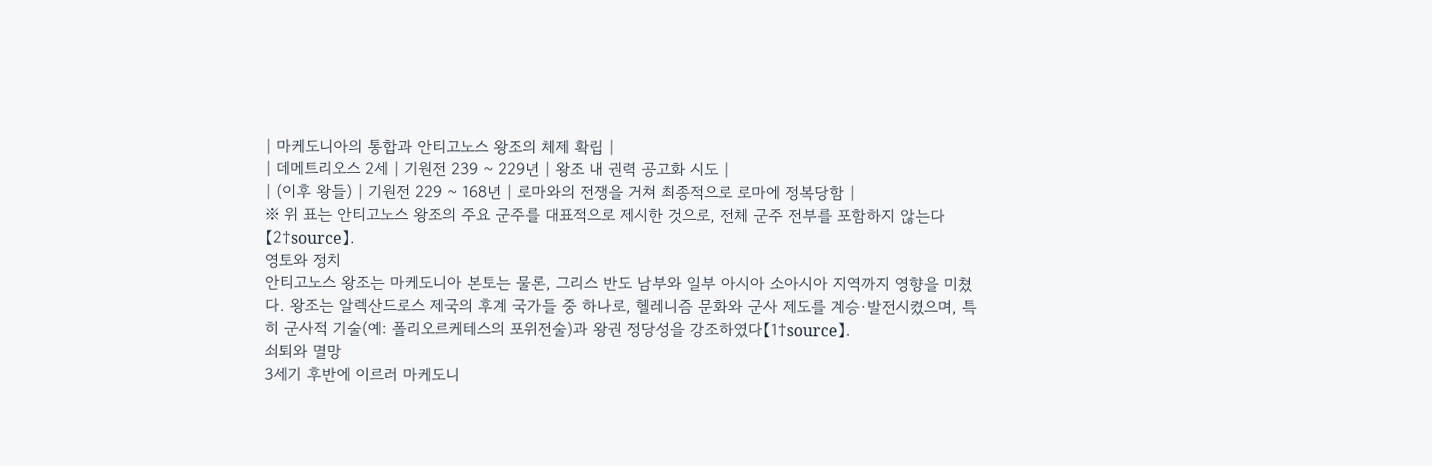| 마케도니아의 통합과 안티고노스 왕조의 체제 확립 |
| 데메트리오스 2세 | 기원전 239 ~ 229년 | 왕조 내 권력 공고화 시도 |
| (이후 왕들) | 기원전 229 ~ 168년 | 로마와의 전쟁을 거쳐 최종적으로 로마에 정복당함 |
※ 위 표는 안티고노스 왕조의 주요 군주를 대표적으로 제시한 것으로, 전체 군주 전부를 포함하지 않는다【2†source】.
영토와 정치
안티고노스 왕조는 마케도니아 본토는 물론, 그리스 반도 남부와 일부 아시아 소아시아 지역까지 영향을 미쳤다. 왕조는 알렉산드로스 제국의 후계 국가들 중 하나로, 헬레니즘 문화와 군사 제도를 계승·발전시켰으며, 특히 군사적 기술(예: 폴리오르케테스의 포위전술)과 왕권 정당성을 강조하였다【1†source】.
쇠퇴와 멸망
3세기 후반에 이르러 마케도니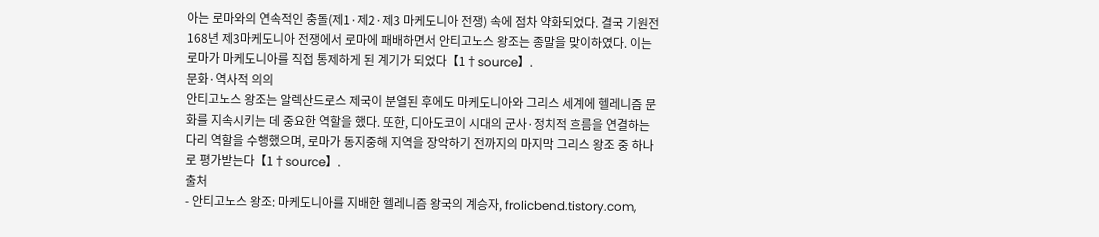아는 로마와의 연속적인 충돌(제1·제2·제3 마케도니아 전쟁) 속에 점차 약화되었다. 결국 기원전 168년 제3마케도니아 전쟁에서 로마에 패배하면서 안티고노스 왕조는 종말을 맞이하였다. 이는 로마가 마케도니아를 직접 통제하게 된 계기가 되었다【1†source】.
문화·역사적 의의
안티고노스 왕조는 알렉산드로스 제국이 분열된 후에도 마케도니아와 그리스 세계에 헬레니즘 문화를 지속시키는 데 중요한 역할을 했다. 또한, 디아도코이 시대의 군사·정치적 흐름을 연결하는 다리 역할을 수행했으며, 로마가 동지중해 지역을 장악하기 전까지의 마지막 그리스 왕조 중 하나로 평가받는다【1†source】.
출처
- 안티고노스 왕조: 마케도니아를 지배한 헬레니즘 왕국의 계승자, frolicbend.tistory.com,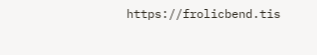https://frolicbend.tis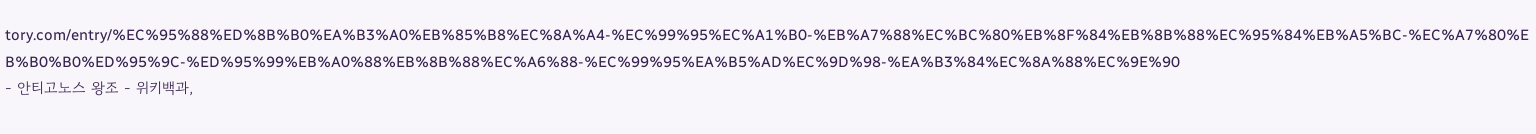tory.com/entry/%EC%95%88%ED%8B%B0%EA%B3%A0%EB%85%B8%EC%8A%A4-%EC%99%95%EC%A1%B0-%EB%A7%88%EC%BC%80%EB%8F%84%EB%8B%88%EC%95%84%EB%A5%BC-%EC%A7%80%EB%B0%B0%ED%95%9C-%ED%95%99%EB%A0%88%EB%8B%88%EC%A6%88-%EC%99%95%EA%B5%AD%EC%9D%98-%EA%B3%84%EC%8A%88%EC%9E%90
- 안티고노스 왕조 - 위키백과,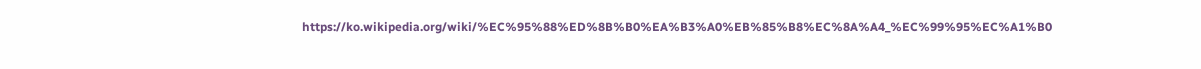https://ko.wikipedia.org/wiki/%EC%95%88%ED%8B%B0%EA%B3%A0%EB%85%B8%EC%8A%A4_%EC%99%95%EC%A1%B0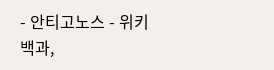- 안티고노스 - 위키백과,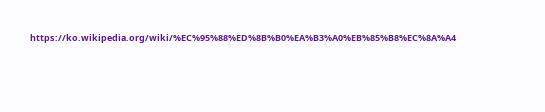https://ko.wikipedia.org/wiki/%EC%95%88%ED%8B%B0%EA%B3%A0%EB%85%B8%EC%8A%A4